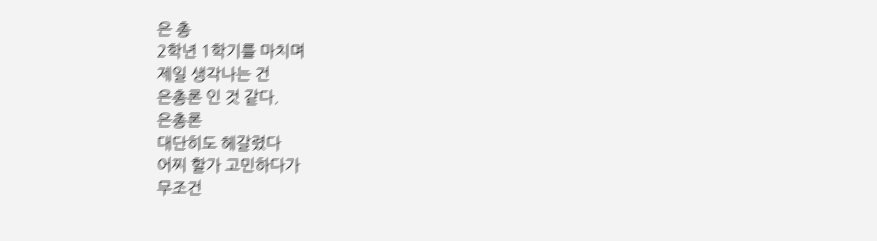은 총
2학년 1학기를 마치며
제일 생각나는 건
은총론 인 것 같다.
은총론
대단히도 헤갈렸다
어찌 할가 고민하다가
무조건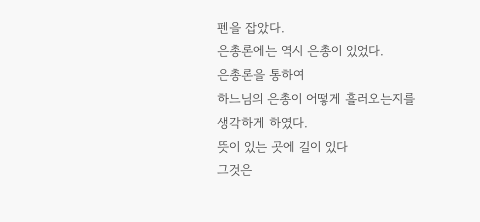펜을 잡았다.
은총론에는 역시 은총이 있었다.
은총론을 통하여
하느님의 은총이 어떻게 흘러오는지를
생각하게 하였다.
뜻이 있는 곳에 길이 있다
그것은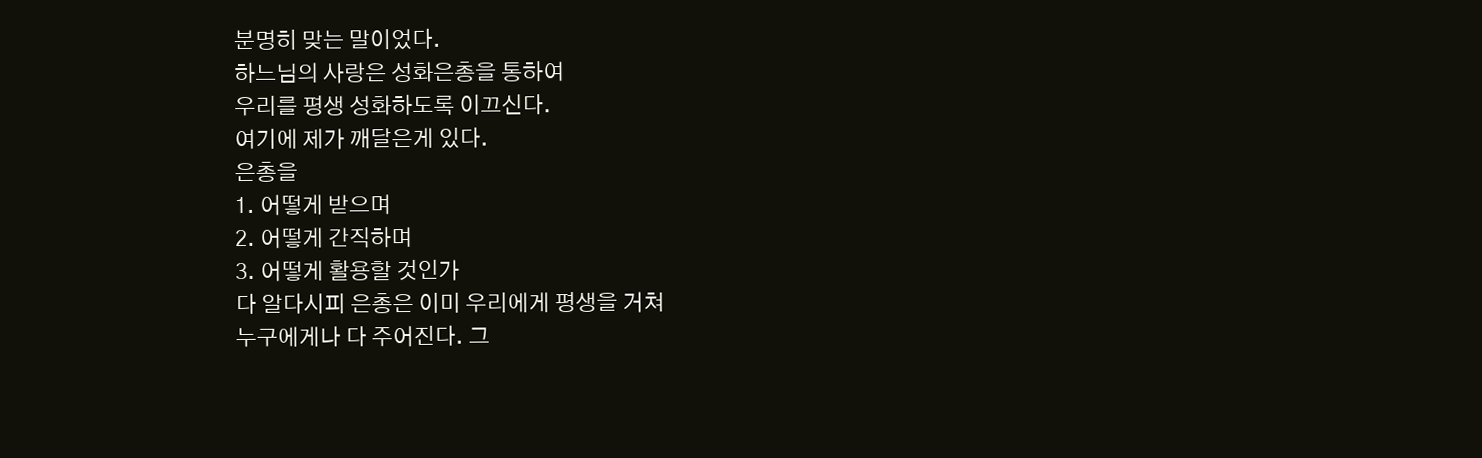분명히 맞는 말이었다.
하느님의 사랑은 성화은총을 통하여
우리를 평생 성화하도록 이끄신다.
여기에 제가 깨달은게 있다.
은총을
1. 어떻게 받으며
2. 어떻게 간직하며
3. 어떻게 활용할 것인가
다 알다시피 은총은 이미 우리에게 평생을 거쳐
누구에게나 다 주어진다. 그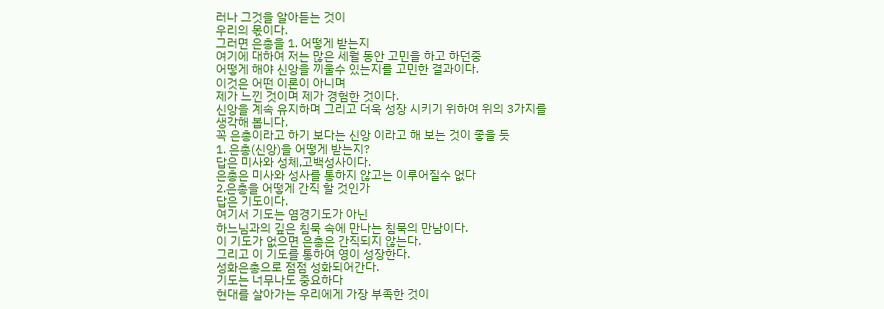러나 그것을 알아듣는 것이
우리의 몫이다.
그러면 은총을 1. 어떻게 받는지
여기에 대하여 저는 많은 세월 동안 고민을 하고 하던중
어떻게 해야 신앙을 끼울수 있는지를 고민한 결과이다.
이것은 어떤 이론이 아니며
제가 느낀 것이며 제가 경험한 것이다.
신앙을 계속 유지하며 그리고 더욱 성장 시키기 위하여 위의 3가지를
생각해 봅니다.
꼭 은총이라고 하기 보다는 신앙 이라고 해 보는 것이 좋을 듯
1. 은총(신앙)을 어떻게 받는지?
답은 미사와 성체,고백성사이다.
은총은 미사와 성사를 통하지 않고는 이루어질수 없다
2.은총을 어떻게 간직 할 것인가
답은 기도이다.
여기서 기도는 염경기도가 아닌
하느님과의 깊은 침묵 속에 만나는 침묵의 만남이다.
이 기도가 없으면 은총은 간직되지 않는다.
그리고 이 기도를 통하여 영이 성장한다.
성화은총으로 점점 성화되어간다.
기도는 너무나도 중요하다
현대를 살아가는 우리에게 가장 부족한 것이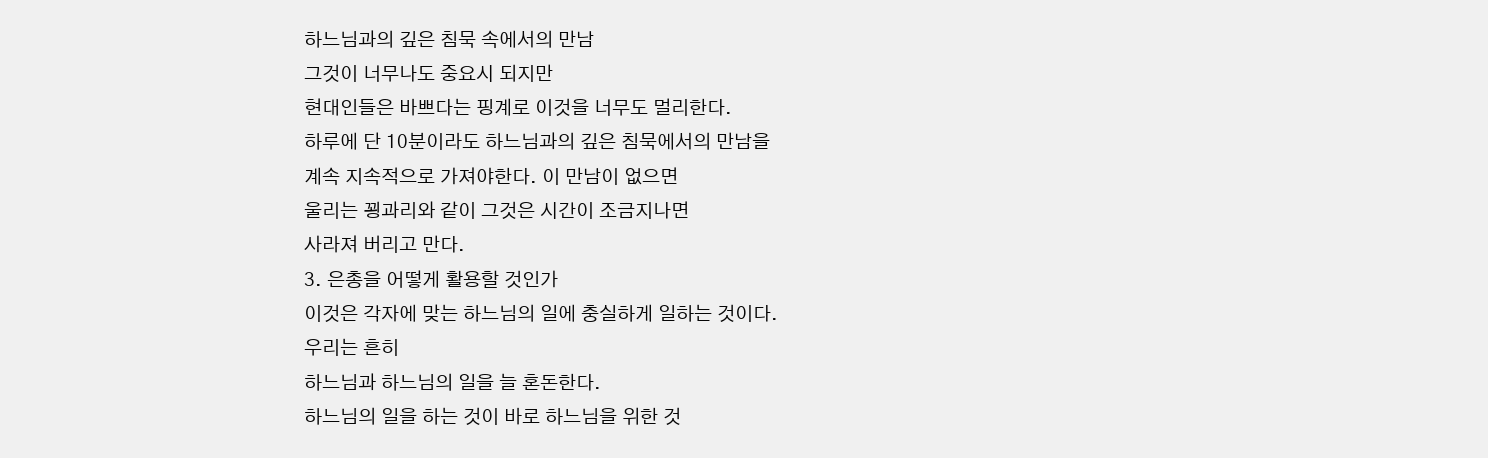하느님과의 깊은 침묵 속에서의 만남
그것이 너무나도 중요시 되지만
현대인들은 바쁘다는 핑계로 이것을 너무도 멀리한다.
하루에 단 10분이라도 하느님과의 깊은 침묵에서의 만남을
계속 지속적으로 가져야한다. 이 만남이 없으면
울리는 꾕과리와 같이 그것은 시간이 조금지나면
사라져 버리고 만다.
3. 은총을 어떻게 활용할 것인가
이것은 각자에 맞는 하느님의 일에 충실하게 일하는 것이다.
우리는 흔히
하느님과 하느님의 일을 늘 혼돈한다.
하느님의 일을 하는 것이 바로 하느님을 위한 것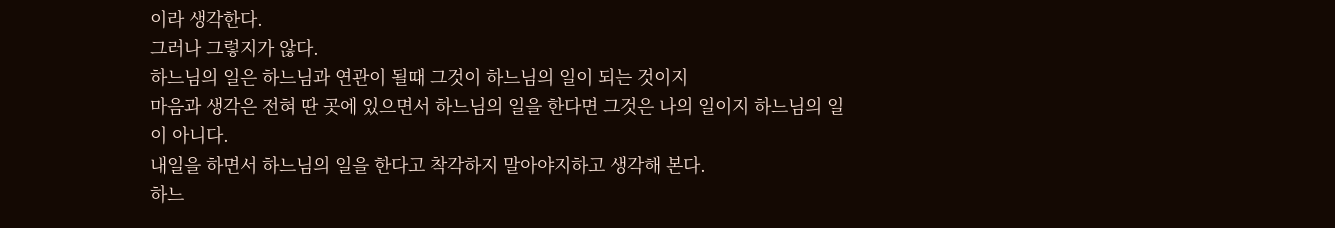이라 생각한다.
그러나 그렇지가 않다.
하느님의 일은 하느님과 연관이 될때 그것이 하느님의 일이 되는 것이지
마음과 생각은 전혀 딴 곳에 있으면서 하느님의 일을 한다면 그것은 나의 일이지 하느님의 일이 아니다.
내일을 하면서 하느님의 일을 한다고 착각하지 말아야지하고 생각해 본다.
하느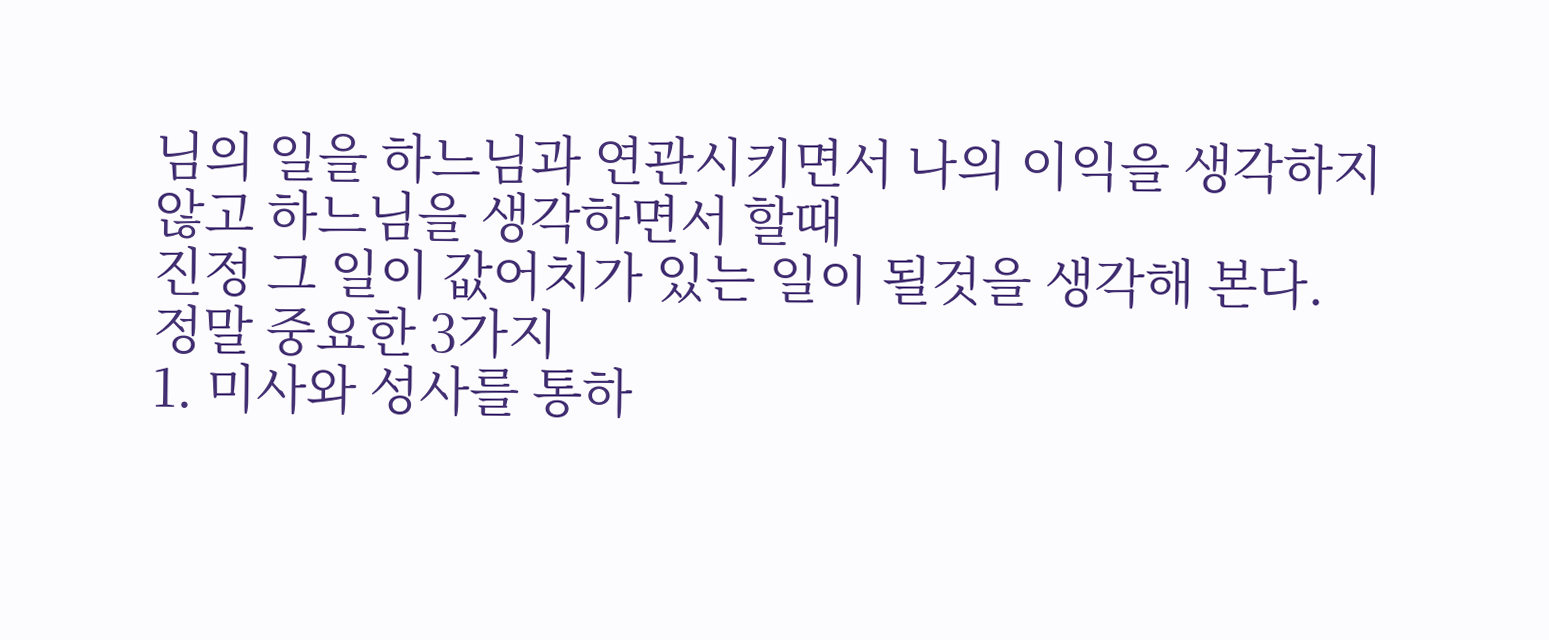님의 일을 하느님과 연관시키면서 나의 이익을 생각하지 않고 하느님을 생각하면서 할때
진정 그 일이 값어치가 있는 일이 될것을 생각해 본다.
정말 중요한 3가지
1. 미사와 성사를 통하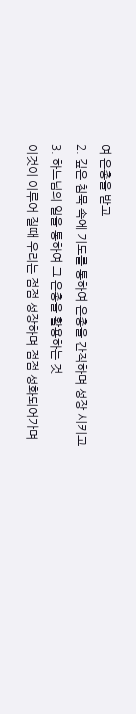여 은총을 받고
2. 깊은 침묵 속에 기도를 통하여 은총을 간직하며 성장 시키고
3. 하느님의 일을 통하여 그 은총을 활용하는 것
이것이 이루어 질때 우리는 점점 성장하며 점점 성화되어가며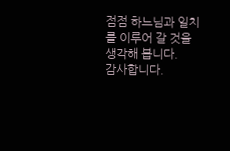점점 하느님과 일치를 이루어 갈 것을 생각해 봅니다.
감사합니다.